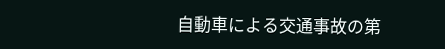自動車による交通事故の第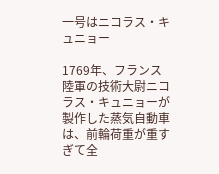一号はニコラス・キュニョー

1769年、フランス陸軍の技術大尉ニコラス・キュニョーが製作した蒸気自動車は、前輪荷重が重すぎて全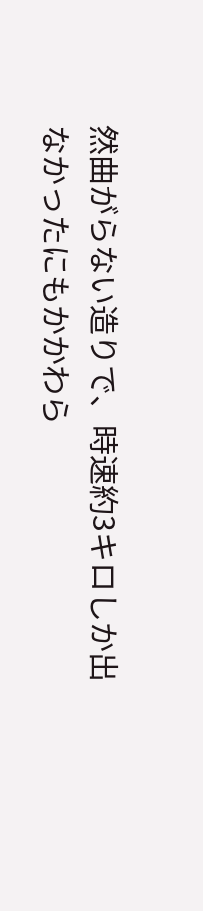然曲がらない造りで、時速約3キロしか出なかったにもかかわら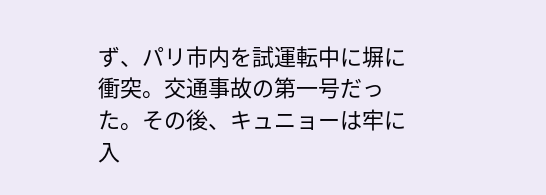ず、パリ市内を試運転中に塀に衝突。交通事故の第一号だった。その後、キュニョーは牢に入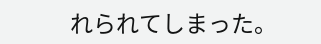れられてしまった。